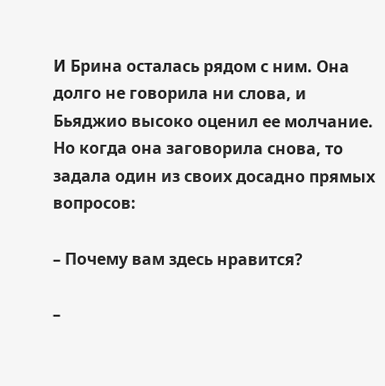И Брина осталась рядом с ним. Она долго не говорила ни слова, и Бьяджио высоко оценил ее молчание. Но когда она заговорила снова, то задала один из своих досадно прямых вопросов:

– Почему вам здесь нравится?

–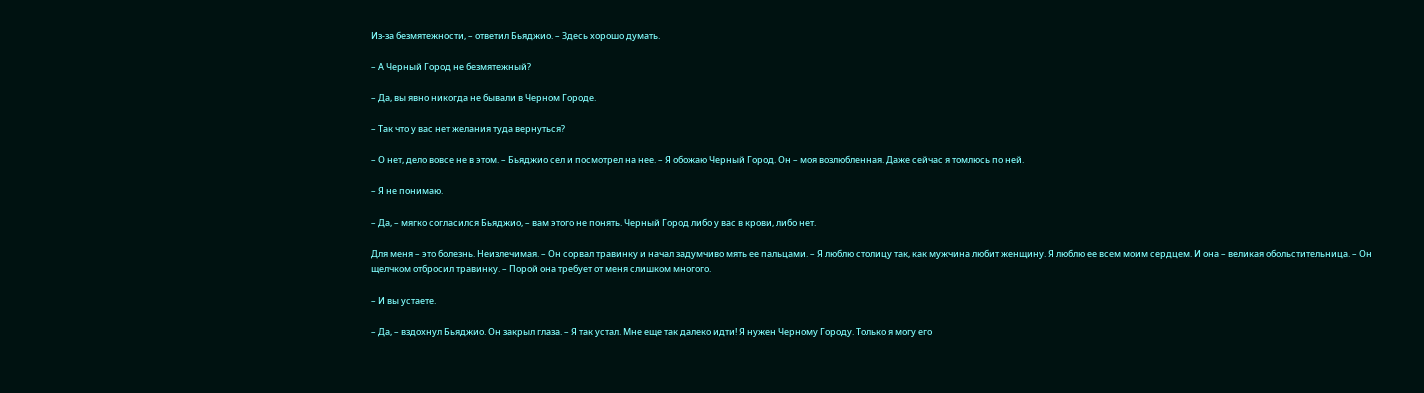Из-за безмятежности, – ответил Бьяджио. – Здесь хорошо думать.

– А Черный Город не безмятежный?

– Да, вы явно никогда не бывали в Черном Городе.

– Так что у вас нет желания туда вернуться?

– О нет, дело вовсе не в этом. – Бьяджио сел и посмотрел на нее. – Я обожаю Черный Город. Он – моя возлюбленная. Даже сейчас я томлюсь по ней.

– Я не понимаю.

– Да, – мягко согласился Бьяджио, – вам этого не понять. Черный Город либо у вас в крови, либо нет.

Для меня – это болезнь. Неизлечимая. – Он сорвал травинку и начал задумчиво мять ее пальцами. – Я люблю столицу так, как мужчина любит женщину. Я люблю ее всем моим сердцем. И она – великая обольстительница. – Он щелчком отбросил травинку. – Порой она требует от меня слишком многого.

– И вы устаете.

– Да, – вздохнул Бьяджио. Он закрыл глаза. – Я так устал. Мне еще так далеко идти! Я нужен Черному Городу. Только я могу его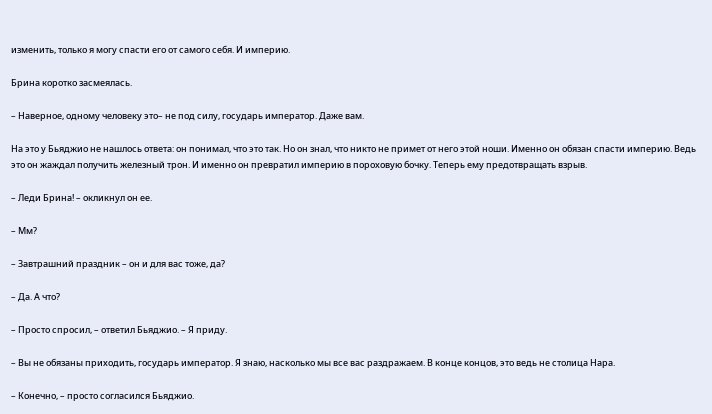изменить, только я могу спасти его от самого себя. И империю.

Брина коротко засмеялась.

– Наверное, одному человеку это– не под силу, государь император. Даже вам.

На это у Бьяджио не нашлось ответа: он понимал, что это так. Но он знал, что никто не примет от него этой ноши. Именно он обязан спасти империю. Ведь это он жаждал получить железный трон. И именно он превратил империю в пороховую бочку. Теперь ему предотвращать взрыв.

– Леди Брина! – окликнул он ее.

– Мм?

– Завтрашний праздник – он и для вас тоже, да?

– Да. А что?

– Просто спросил, – ответил Бьяджио. – Я приду.

– Вы не обязаны приходить, государь император. Я знаю, насколько мы все вас раздражаем. В конце концов, это ведь не столица Нара.

– Конечно, – просто согласился Бьяджио.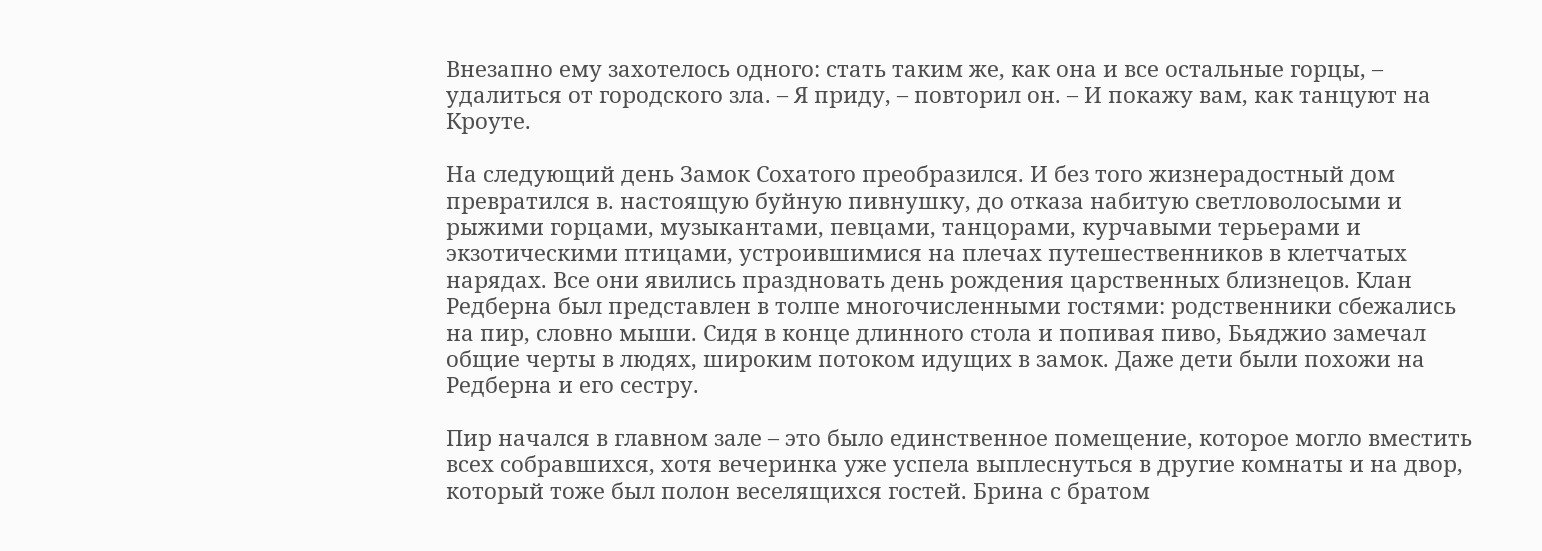Внезапно ему захотелось одного: стать таким же, как она и все остальные горцы, – удалиться от городского зла. – Я приду, – повторил он. – И покажу вам, как танцуют на Кроуте.

На следующий день Замок Сохатого преобразился. И без того жизнерадостный дом превратился в. настоящую буйную пивнушку, до отказа набитую светловолосыми и рыжими горцами, музыкантами, певцами, танцорами, курчавыми терьерами и экзотическими птицами, устроившимися на плечах путешественников в клетчатых нарядах. Все они явились праздновать день рождения царственных близнецов. Клан Редберна был представлен в толпе многочисленными гостями: родственники сбежались на пир, словно мыши. Сидя в конце длинного стола и попивая пиво, Бьяджио замечал общие черты в людях, широким потоком идущих в замок. Даже дети были похожи на Редберна и его сестру.

Пир начался в главном зале – это было единственное помещение, которое могло вместить всех собравшихся, хотя вечеринка уже успела выплеснуться в другие комнаты и на двор, который тоже был полон веселящихся гостей. Брина с братом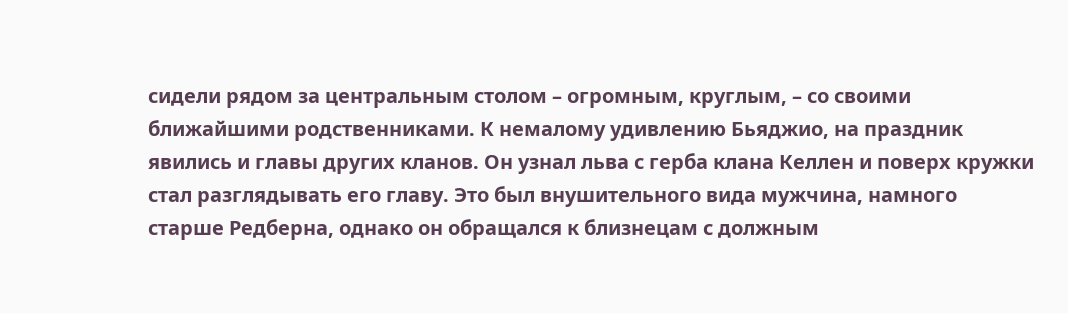сидели рядом за центральным столом – огромным, круглым, – со своими ближайшими родственниками. К немалому удивлению Бьяджио, на праздник явились и главы других кланов. Он узнал льва с герба клана Келлен и поверх кружки стал разглядывать его главу. Это был внушительного вида мужчина, намного старше Редберна, однако он обращался к близнецам с должным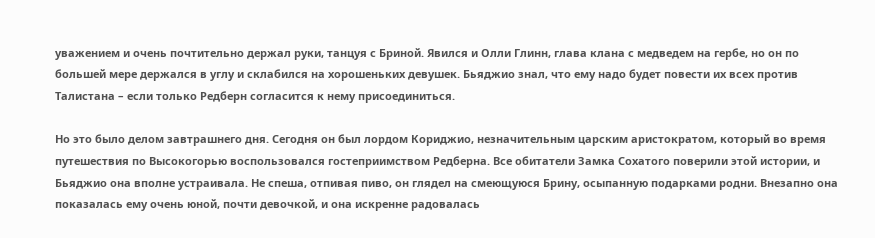уважением и очень почтительно держал руки, танцуя с Бриной. Явился и Олли Глинн, глава клана с медведем на гербе, но он по большей мере держался в углу и склабился на хорошеньких девушек. Бьяджио знал, что ему надо будет повести их всех против Талистана – если только Редберн согласится к нему присоединиться.

Но это было делом завтрашнего дня. Сегодня он был лордом Кориджио, незначительным царским аристократом, который во время путешествия по Высокогорью воспользовался гостеприимством Редберна. Все обитатели Замка Сохатого поверили этой истории, и Бьяджио она вполне устраивала. Не спеша, отпивая пиво, он глядел на смеющуюся Брину, осыпанную подарками родни. Внезапно она показалась ему очень юной, почти девочкой, и она искренне радовалась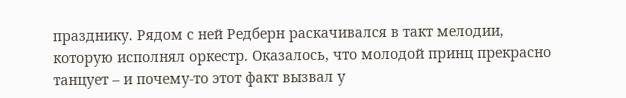празднику. Рядом с ней Редберн раскачивался в такт мелодии, которую исполнял оркестр. Оказалось, что молодой принц прекрасно танцует – и почему-то этот факт вызвал у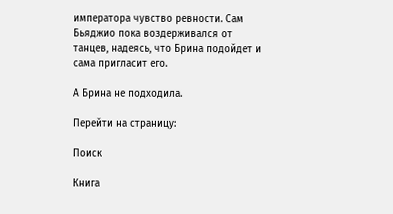императора чувство ревности. Сам Бьяджио пока воздерживался от танцев, надеясь, что Брина подойдет и сама пригласит его.

А Брина не подходила.

Перейти на страницу:

Поиск

Книга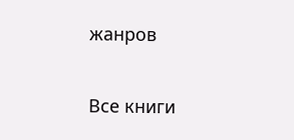жанров

Все книги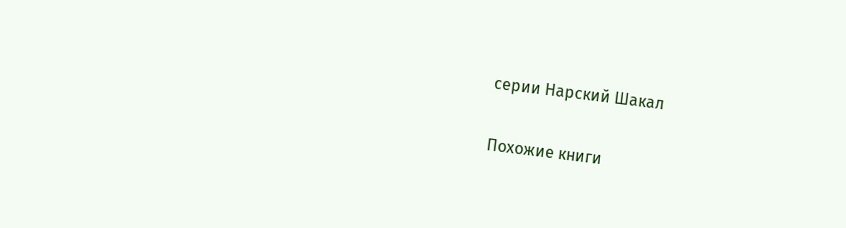серии Нарский Шакал

Похожие книги